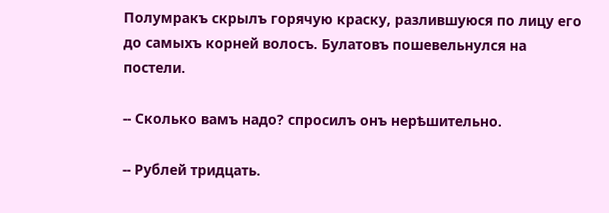Полумракъ скрылъ горячую краску, разлившуюся по лицу его до самыхъ корней волосъ. Булатовъ пошевельнулся на постели.

-- Сколько вамъ надо? спросилъ онъ нерѣшительно.

-- Рублей тридцать.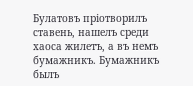Булатовъ пріотворилъ ставень, нашелъ среди хаоса жилетъ, а въ немъ бумажникъ. Бумажникъ былъ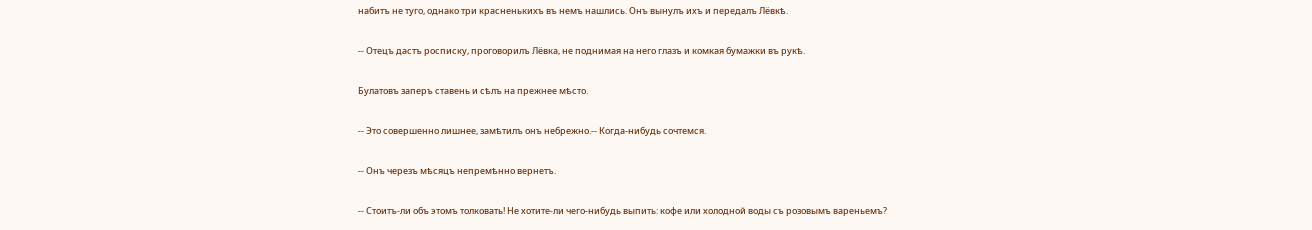набитъ не туго, однако три красненькихъ въ немъ нашлись. Онъ вынулъ ихъ и передалъ Лёвкѣ.

-- Отецъ дастъ росписку, проговорилъ Лёвка, не поднимая на него глазъ и комкая бумажки въ рукѣ.

Булатовъ заперъ ставень и сѣлъ на прежнее мѣсто.

-- Это совершенно лишнее, замѣтилъ онъ небрежно.-- Когда-нибудь сочтемся.

-- Онъ черезъ мѣсяцъ непремѣнно вернетъ.

-- Стоитъ-ли объ этомъ толковать! Не хотите-ли чего-нибудь выпить: кофе или холодной воды съ розовымъ вареньемъ?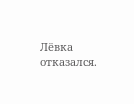Лёвка отказался.